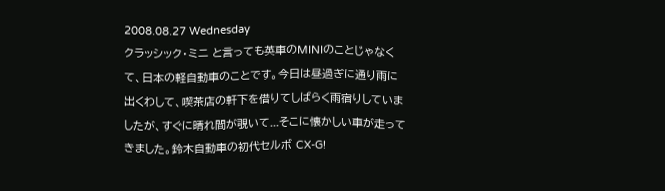2008.08.27 Wednesday
クラッシック・ミニ と言っても英車のMINIのことじゃなくて、日本の軽自動車のことです。今日は昼過ぎに通り雨に出くわして、喫茶店の軒下を借りてしばらく雨宿りしていましたが、すぐに晴れ間が覗いて...そこに懐かしい車が走ってきました。鈴木自動車の初代セルボ CX-G!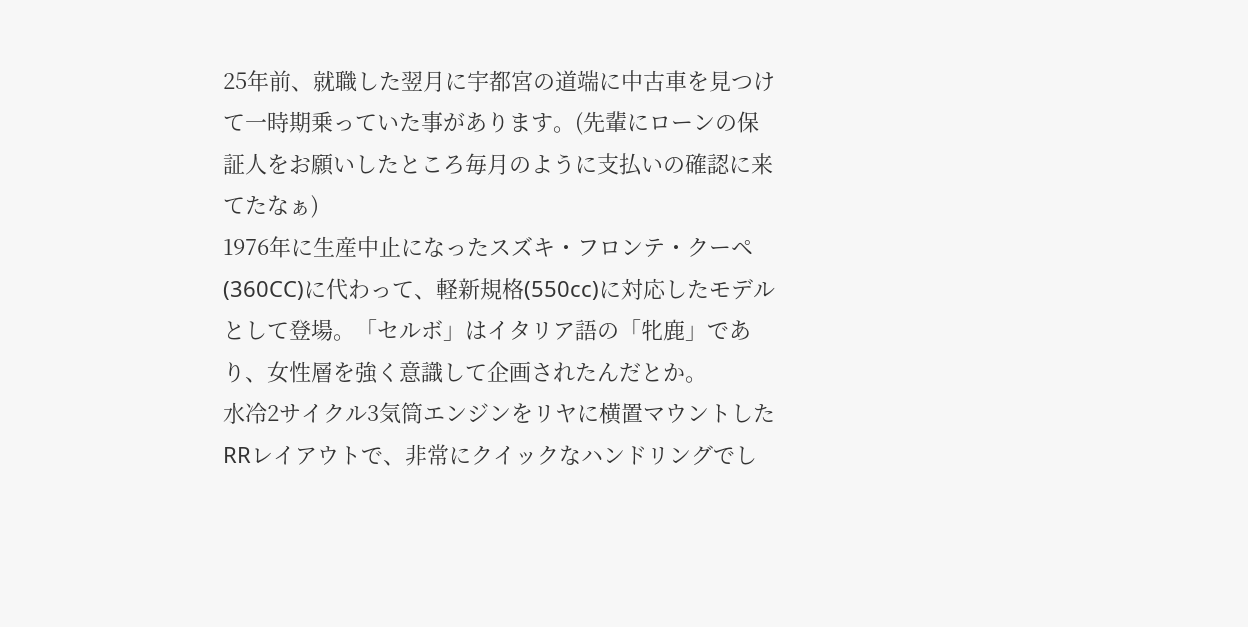25年前、就職した翌月に宇都宮の道端に中古車を見つけて一時期乗っていた事があります。(先輩にローンの保証人をお願いしたところ毎月のように支払いの確認に来てたなぁ)
1976年に生産中止になったスズキ・フロンテ・クーペ(360CC)に代わって、軽新規格(550cc)に対応したモデルとして登場。「セルボ」はイタリア語の「牝鹿」であり、女性層を強く意識して企画されたんだとか。
水冷2サイクル3気筒エンジンをリヤに横置マウントしたRRレイアウトで、非常にクイックなハンドリングでし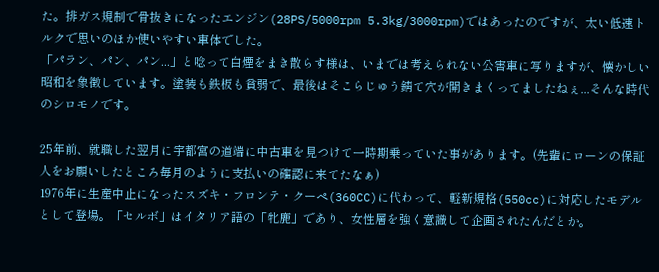た。排ガス規制で骨抜きになったエンジン(28PS/5000rpm 5.3kg/3000rpm)ではあったのですが、太い低速トルクで思いのほか使いやすい車体でした。
「パラン、パン、パン...」と唸って白煙をまき散らす様は、いまでは考えられない公害車に写りますが、懐かしい昭和を象徴しています。塗装も鉄板も貧弱で、最後はそこらじゅう錆て穴が開きまくってましたねぇ...そんな時代のシロモノです。

25年前、就職した翌月に宇都宮の道端に中古車を見つけて一時期乗っていた事があります。(先輩にローンの保証人をお願いしたところ毎月のように支払いの確認に来てたなぁ)
1976年に生産中止になったスズキ・フロンテ・クーペ(360CC)に代わって、軽新規格(550cc)に対応したモデルとして登場。「セルボ」はイタリア語の「牝鹿」であり、女性層を強く意識して企画されたんだとか。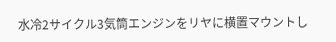水冷2サイクル3気筒エンジンをリヤに横置マウントし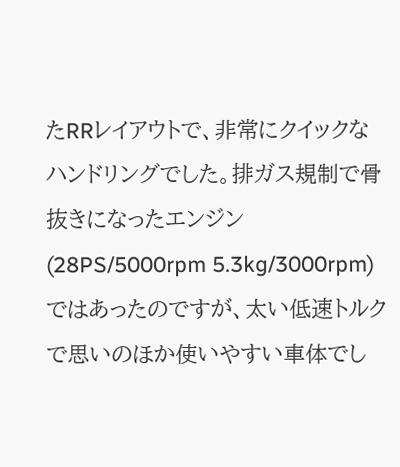たRRレイアウトで、非常にクイックなハンドリングでした。排ガス規制で骨抜きになったエンジン(28PS/5000rpm 5.3kg/3000rpm)ではあったのですが、太い低速トルクで思いのほか使いやすい車体でし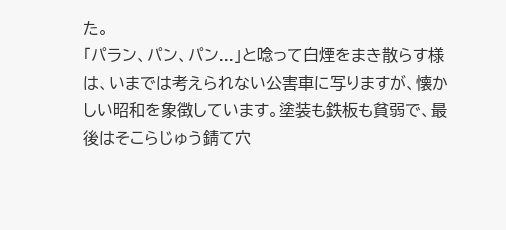た。
「パラン、パン、パン...」と唸って白煙をまき散らす様は、いまでは考えられない公害車に写りますが、懐かしい昭和を象徴しています。塗装も鉄板も貧弱で、最後はそこらじゅう錆て穴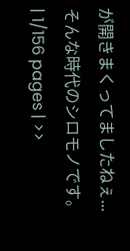が開きまくってましたねぇ...そんな時代のシロモノです。
| 1/156 pages | >>